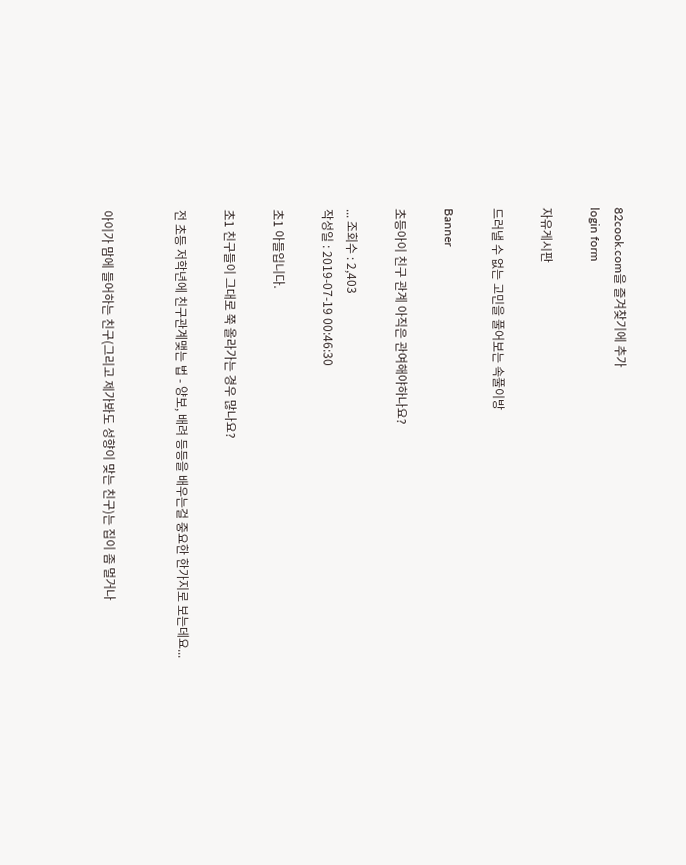82cook.com을 즐겨찾기에 추가
login form

자유게시판

드러낼 수 없는 고민을 풀어보는 속풀이방

Banner

초등아이 친구 관계 아직은 관여해야하나요?

... 조회수 : 2,403
작성일 : 2019-07-19 00:46:30

초1 아들입니다.

초1 친구들이 그대로 쭉 올라가는 경우 많나요?

전 초등 저학년에 친구관계맺는 법 - 양보, 배려 등등을 배우는걸 중요한 한가지로 보는데요...


아이가 맘에 들어하는 친구(그리고 제가봐도 성향이 맞는 친구)는 집이 좀 멀거나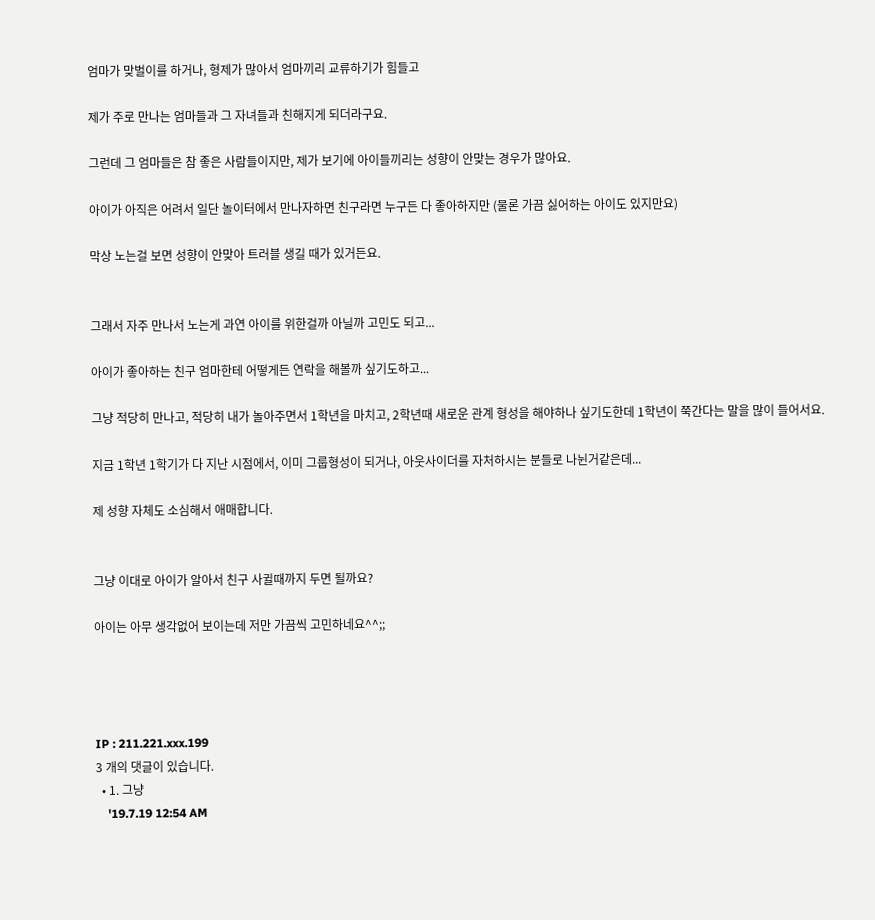엄마가 맞벌이를 하거나, 형제가 많아서 엄마끼리 교류하기가 힘들고

제가 주로 만나는 엄마들과 그 자녀들과 친해지게 되더라구요.

그런데 그 엄마들은 참 좋은 사람들이지만, 제가 보기에 아이들끼리는 성향이 안맞는 경우가 많아요.

아이가 아직은 어려서 일단 놀이터에서 만나자하면 친구라면 누구든 다 좋아하지만 (물론 가끔 싫어하는 아이도 있지만요)

막상 노는걸 보면 성향이 안맞아 트러블 생길 때가 있거든요.


그래서 자주 만나서 노는게 과연 아이를 위한걸까 아닐까 고민도 되고...

아이가 좋아하는 친구 엄마한테 어떻게든 연락을 해볼까 싶기도하고...

그냥 적당히 만나고, 적당히 내가 놀아주면서 1학년을 마치고, 2학년때 새로운 관계 형성을 해야하나 싶기도한데 1학년이 쭉간다는 말을 많이 들어서요.

지금 1학년 1학기가 다 지난 시점에서, 이미 그룹형성이 되거나, 아웃사이더를 자처하시는 분들로 나뉜거같은데...

제 성향 자체도 소심해서 애매합니다.


그냥 이대로 아이가 알아서 친구 사귈때까지 두면 될까요?

아이는 아무 생각없어 보이는데 저만 가끔씩 고민하네요^^;;




IP : 211.221.xxx.199
3 개의 댓글이 있습니다.
  • 1. 그냥
    '19.7.19 12:54 AM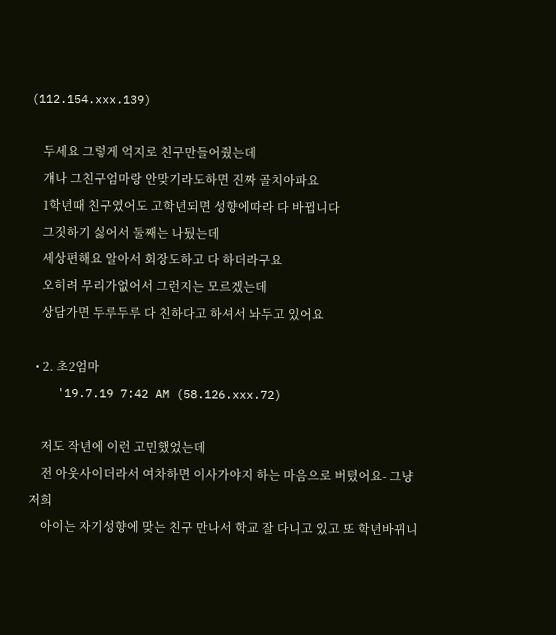(112.154.xxx.139)

    두세요 그렇게 억지로 친구만들어줬는데
    걔나 그친구엄마랑 안맞기라도하면 진짜 골치아파요
    1학년때 친구였어도 고학년되면 성향에따라 다 바뀝니다
    그짓하기 싫어서 둘째는 나뒀는데
    세상편해요 알아서 회장도하고 다 하더라구요
    오히려 무리가없어서 그런지는 모르겠는데
    상담가면 두루두루 다 친하다고 하셔서 놔두고 있어요

  • 2. 초2엄마
    '19.7.19 7:42 AM (58.126.xxx.72)

    저도 작년에 이런 고민했었는데
    전 아웃사이더라서 여차하면 이사가야지 하는 마음으로 버텼어요- 그냥 저희
    아이는 자기성향에 맞는 친구 만나서 학교 잘 다니고 있고 또 학년바뀌니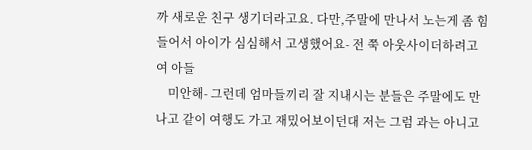까 새로운 친구 생기더라고요. 다만,주말에 만나서 노는게 좀 힘들어서 아이가 심심해서 고생했어요- 전 쭉 아웃사이더하려고여 아들
    미안해- 그런데 엄마들끼리 잘 지내시는 분들은 주말에도 만나고 같이 여행도 가고 재밌어보이던대 저는 그럼 과는 아니고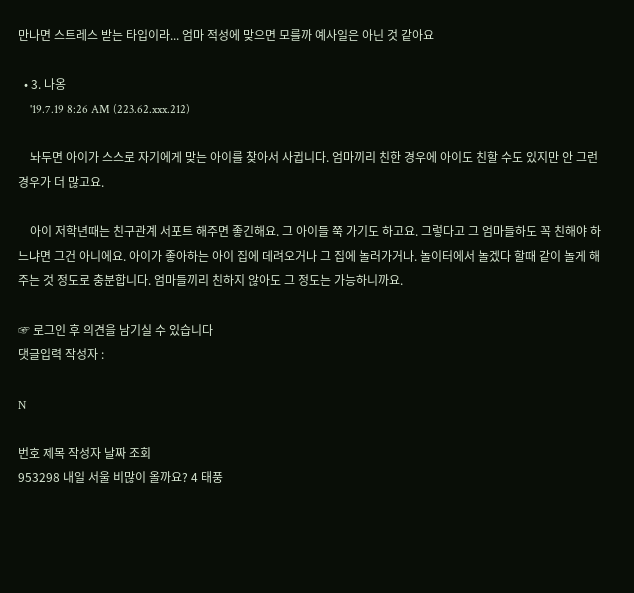만나면 스트레스 받는 타입이라... 엄마 적성에 맞으면 모를까 예사일은 아닌 것 같아요

  • 3. 나옹
    '19.7.19 8:26 AM (223.62.xxx.212)

    놔두면 아이가 스스로 자기에게 맞는 아이를 찾아서 사귑니다. 엄마끼리 친한 경우에 아이도 친할 수도 있지만 안 그런 경우가 더 많고요.

    아이 저학년때는 친구관계 서포트 해주면 좋긴해요. 그 아이들 쭉 가기도 하고요. 그렇다고 그 엄마들하도 꼭 친해야 하느냐면 그건 아니에요. 아이가 좋아하는 아이 집에 데려오거나 그 집에 놀러가거나. 놀이터에서 놀겠다 할때 같이 놀게 해주는 것 정도로 충분합니다. 엄마들끼리 친하지 않아도 그 정도는 가능하니까요.

☞ 로그인 후 의견을 남기실 수 있습니다
댓글입력 작성자 :

N

번호 제목 작성자 날짜 조회
953298 내일 서울 비많이 올까요? 4 태풍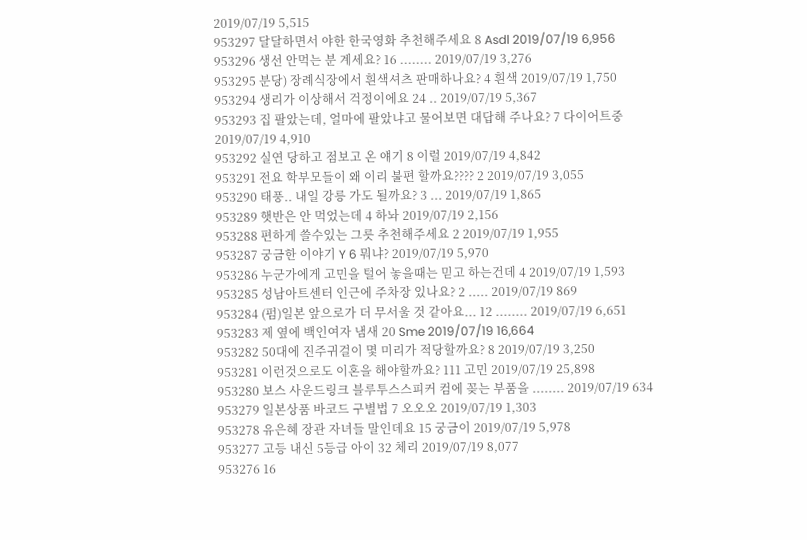2019/07/19 5,515
953297 달달하면서 야한 한국영화 추천해주세요 8 Asdl 2019/07/19 6,956
953296 생선 안먹는 분 계세요? 16 ........ 2019/07/19 3,276
953295 분당) 장례식장에서 흰색셔츠 판매하나요? 4 흰색 2019/07/19 1,750
953294 생리가 이상해서 걱정이에요 24 .. 2019/07/19 5,367
953293 집 팔았는데, 얼마에 팔았냐고 물어보면 대답해 주나요? 7 다이어트중 2019/07/19 4,910
953292 실연 당하고 점보고 온 얘기 8 이럴 2019/07/19 4,842
953291 전요 학부모들이 왜 이리 불편 할까요???? 2 2019/07/19 3,055
953290 태풍.. 내일 강릉 가도 될까요? 3 ... 2019/07/19 1,865
953289 햇반은 안 먹었는데 4 하놔 2019/07/19 2,156
953288 편하게 쓸수있는 그릇 추천해주세요 2 2019/07/19 1,955
953287 궁금한 이야기 Y 6 뭐냐? 2019/07/19 5,970
953286 누군가에게 고민을 털어 놓을때는 믿고 하는건데 4 2019/07/19 1,593
953285 성남아트센터 인근에 주차장 있나요? 2 ..... 2019/07/19 869
953284 (펌)일본 앞으로가 더 무서울 것 같아요... 12 ........ 2019/07/19 6,651
953283 제 옆에 백인여자 냄새 20 Sme 2019/07/19 16,664
953282 50대에 진주귀걸이 몇 미리가 적당할까요? 8 2019/07/19 3,250
953281 이런것으로도 이혼을 해야할까요? 111 고민 2019/07/19 25,898
953280 보스 사운드링크 블루투스스피커 컴에 꽂는 부품을 ........ 2019/07/19 634
953279 일본상품 바코드 구별법 7 오오오 2019/07/19 1,303
953278 유은혜 장관 자녀들 말인데요 15 궁금이 2019/07/19 5,978
953277 고등 내신 5등급 아이 32 체리 2019/07/19 8,077
953276 16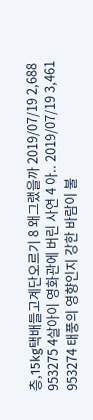층,15kg택배들고계단오르기 8 왜그랬을까 2019/07/19 2,688
953275 4살아이 영화관에 버린 사연 4 아.. 2019/07/19 3,461
953274 태풍의 영향인지 강한 바람이 불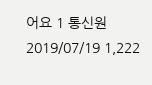어요 1 통신원 2019/07/19 1,222